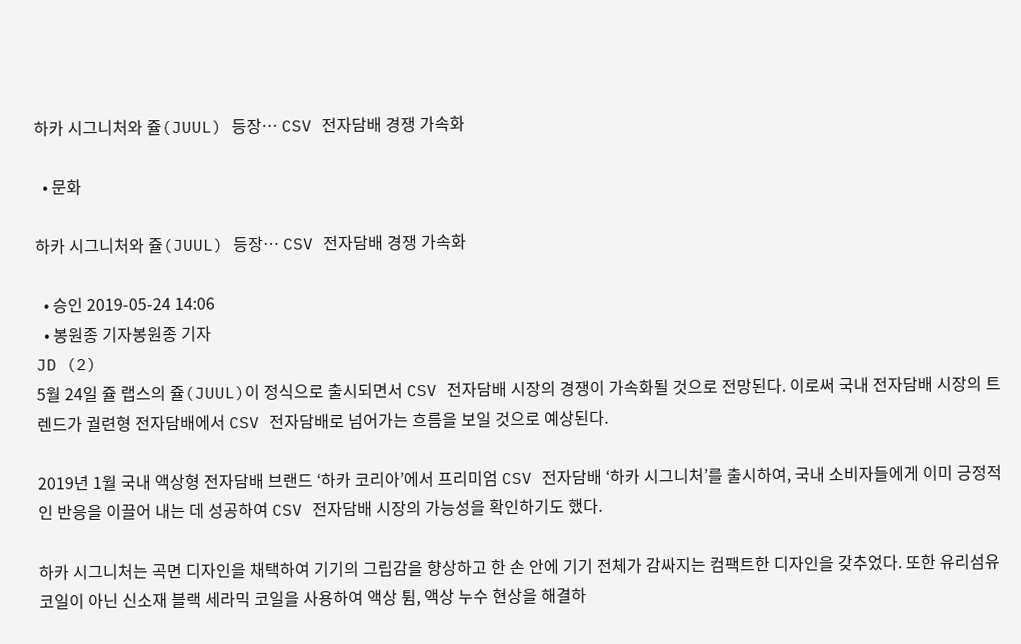하카 시그니처와 쥴(JUUL) 등장… CSV 전자담배 경쟁 가속화

  • 문화

하카 시그니처와 쥴(JUUL) 등장… CSV 전자담배 경쟁 가속화

  • 승인 2019-05-24 14:06
  • 봉원종 기자봉원종 기자
JD (2)
5월 24일 쥴 랩스의 쥴(JUUL)이 정식으로 출시되면서 CSV 전자담배 시장의 경쟁이 가속화될 것으로 전망된다. 이로써 국내 전자담배 시장의 트렌드가 궐련형 전자담배에서 CSV 전자담배로 넘어가는 흐름을 보일 것으로 예상된다.

2019년 1월 국내 액상형 전자담배 브랜드 ‘하카 코리아’에서 프리미엄 CSV 전자담배 ‘하카 시그니처’를 출시하여, 국내 소비자들에게 이미 긍정적인 반응을 이끌어 내는 데 성공하여 CSV 전자담배 시장의 가능성을 확인하기도 했다.

하카 시그니처는 곡면 디자인을 채택하여 기기의 그립감을 향상하고 한 손 안에 기기 전체가 감싸지는 컴팩트한 디자인을 갖추었다. 또한 유리섬유 코일이 아닌 신소재 블랙 세라믹 코일을 사용하여 액상 튐, 액상 누수 현상을 해결하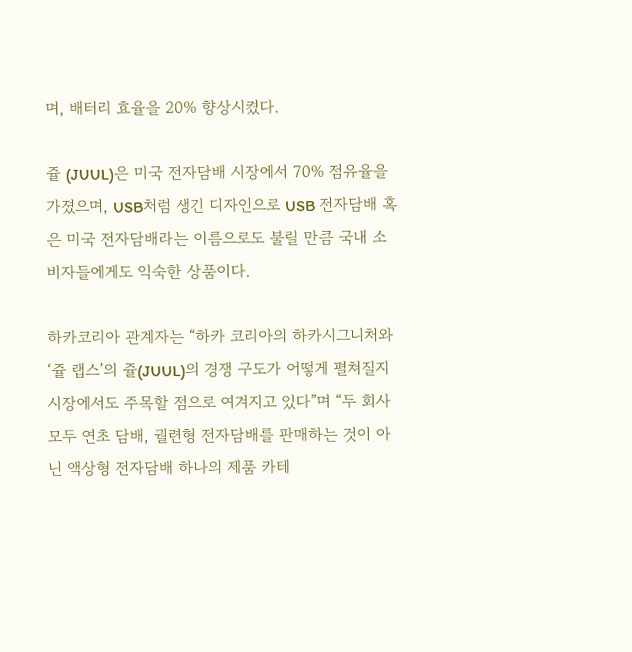며, 배터리 효율을 20% 향상시켰다.

쥴 (JUUL)은 미국 전자담배 시장에서 70% 점유율을 가졌으며, USB처럼 생긴 디자인으로 USB 전자담배 혹은 미국 전자담배라는 이름으로도 불릴 만큼 국내 소비자들에게도 익숙한 상품이다.

하카코리아 관계자는 “하카 코리아의 하카시그니처와 ‘쥴 랩스’의 쥴(JUUL)의 경쟁 구도가 어떻게 펼쳐질지 시장에서도 주목할 점으로 여겨지고 있다”며 “두 회사 모두 연초 담배, 궐련형 전자담배를 판매하는 것이 아닌 액상형 전자담배 하나의 제품 카테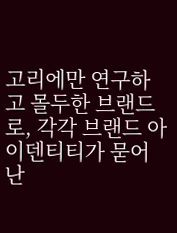고리에만 연구하고 몰두한 브랜드로, 각각 브랜드 아이덴티티가 묻어난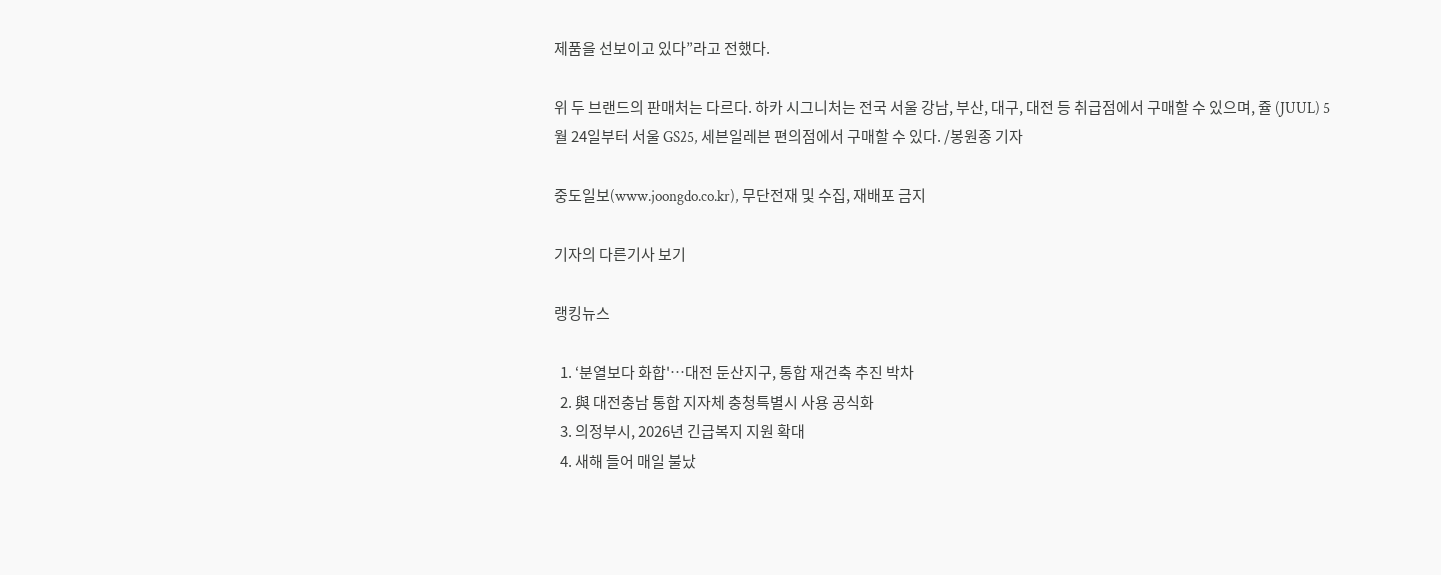제품을 선보이고 있다”라고 전했다.

위 두 브랜드의 판매처는 다르다. 하카 시그니처는 전국 서울 강남, 부산, 대구, 대전 등 취급점에서 구매할 수 있으며, 쥴 (JUUL) 5월 24일부터 서울 GS25, 세븐일레븐 편의점에서 구매할 수 있다. /봉원종 기자

중도일보(www.joongdo.co.kr), 무단전재 및 수집, 재배포 금지

기자의 다른기사 보기

랭킹뉴스

  1. ‘분열보다 화합'…대전 둔산지구, 통합 재건축 추진 박차
  2. 與 대전충남 통합 지자체 충청특별시 사용 공식화
  3. 의정부시, 2026년 긴급복지 지원 확대
  4. 새해 들어 매일 불났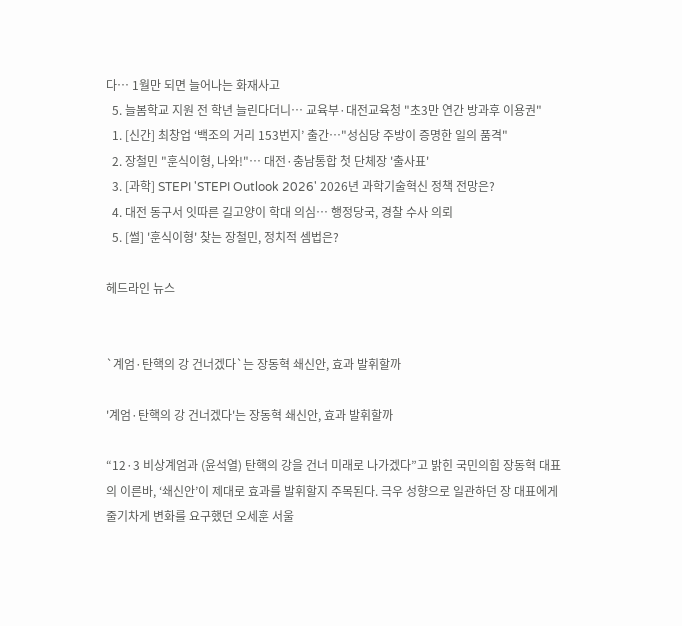다… 1월만 되면 늘어나는 화재사고
  5. 늘봄학교 지원 전 학년 늘린다더니… 교육부·대전교육청 "초3만 연간 방과후 이용권"
  1. [신간] 최창업 ‘백조의 거리 153번지’ 출간…"성심당 주방이 증명한 일의 품격"
  2. 장철민 "훈식이형, 나와!"… 대전·충남통합 첫 단체장 '출사표'
  3. [과학] STEPI 'STEPI Outlook 2026' 2026년 과학기술혁신 정책 전망은?
  4. 대전 동구서 잇따른 길고양이 학대 의심… 행정당국, 경찰 수사 의뢰
  5. [썰] '훈식이형' 찾는 장철민, 정치적 셈법은?

헤드라인 뉴스


`계엄·탄핵의 강 건너겠다`는 장동혁 쇄신안, 효과 발휘할까

'계엄·탄핵의 강 건너겠다'는 장동혁 쇄신안, 효과 발휘할까

“12·3 비상계엄과 (윤석열) 탄핵의 강을 건너 미래로 나가겠다”고 밝힌 국민의힘 장동혁 대표의 이른바, ‘쇄신안’이 제대로 효과를 발휘할지 주목된다. 극우 성향으로 일관하던 장 대표에게 줄기차게 변화를 요구했던 오세훈 서울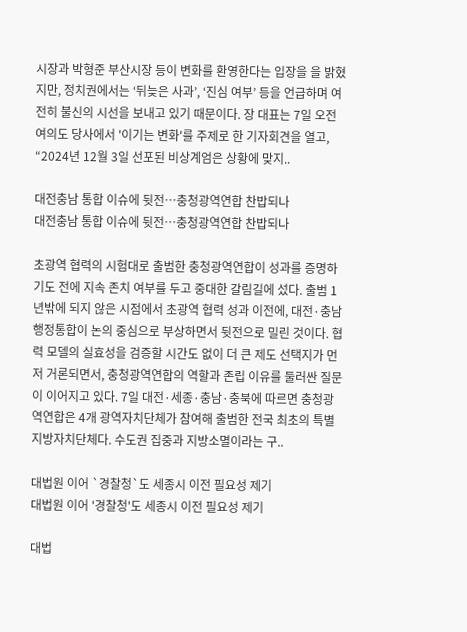시장과 박형준 부산시장 등이 변화를 환영한다는 입장을 을 밝혔지만, 정치권에서는 ‘뒤늦은 사과’, ‘진심 여부’ 등을 언급하며 여전히 불신의 시선을 보내고 있기 때문이다. 장 대표는 7일 오전 여의도 당사에서 '이기는 변화'를 주제로 한 기자회견을 열고, “2024년 12월 3일 선포된 비상계엄은 상황에 맞지..

대전충남 통합 이슈에 뒷전…충청광역연합 찬밥되나
대전충남 통합 이슈에 뒷전…충청광역연합 찬밥되나

초광역 협력의 시험대로 출범한 충청광역연합이 성과를 증명하기도 전에 지속 존치 여부를 두고 중대한 갈림길에 섰다. 출범 1년밖에 되지 않은 시점에서 초광역 협력 성과 이전에, 대전·충남 행정통합이 논의 중심으로 부상하면서 뒷전으로 밀린 것이다. 협력 모델의 실효성을 검증할 시간도 없이 더 큰 제도 선택지가 먼저 거론되면서, 충청광역연합의 역할과 존립 이유를 둘러싼 질문이 이어지고 있다. 7일 대전·세종·충남·충북에 따르면 충청광역연합은 4개 광역자치단체가 참여해 출범한 전국 최초의 특별지방자치단체다. 수도권 집중과 지방소멸이라는 구..

대법원 이어 `경찰청`도 세종시 이전 필요성 제기
대법원 이어 '경찰청'도 세종시 이전 필요성 제기

대법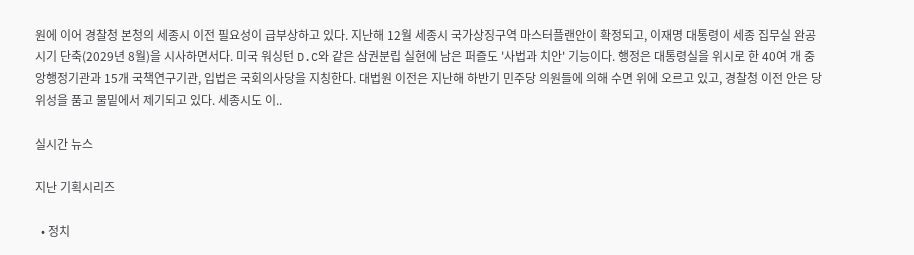원에 이어 경찰청 본청의 세종시 이전 필요성이 급부상하고 있다. 지난해 12월 세종시 국가상징구역 마스터플랜안이 확정되고, 이재명 대통령이 세종 집무실 완공 시기 단축(2029년 8월)을 시사하면서다. 미국 워싱턴 D.C와 같은 삼권분립 실현에 남은 퍼즐도 '사법과 치안' 기능이다. 행정은 대통령실을 위시로 한 40여 개 중앙행정기관과 15개 국책연구기관, 입법은 국회의사당을 지칭한다. 대법원 이전은 지난해 하반기 민주당 의원들에 의해 수면 위에 오르고 있고, 경찰청 이전 안은 당위성을 품고 물밑에서 제기되고 있다. 세종시도 이..

실시간 뉴스

지난 기획시리즈

  • 정치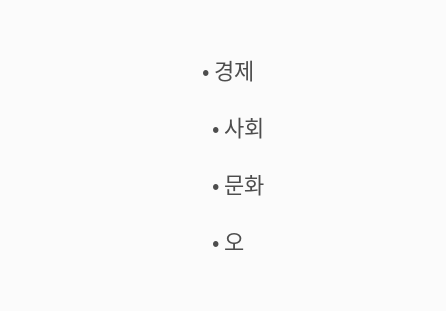• 경제

  • 사회

  • 문화

  • 오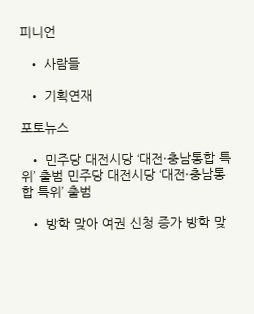피니언

  • 사람들

  • 기획연재

포토뉴스

  • 민주당 대전시당 ‘대전·충남통합 특위’ 출범 민주당 대전시당 ‘대전·충남통합 특위’ 출범

  • 방학 맞아 여권 신청 증가 방학 맞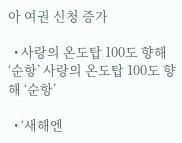아 여권 신청 증가

  • 사랑의 온도탑 100도 향해 ‘순항’ 사랑의 온도탑 100도 향해 ‘순항’

  • ‘새해엔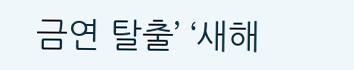금연 탈출’ ‘새해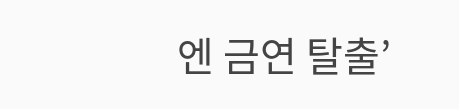엔 금연 탈출’